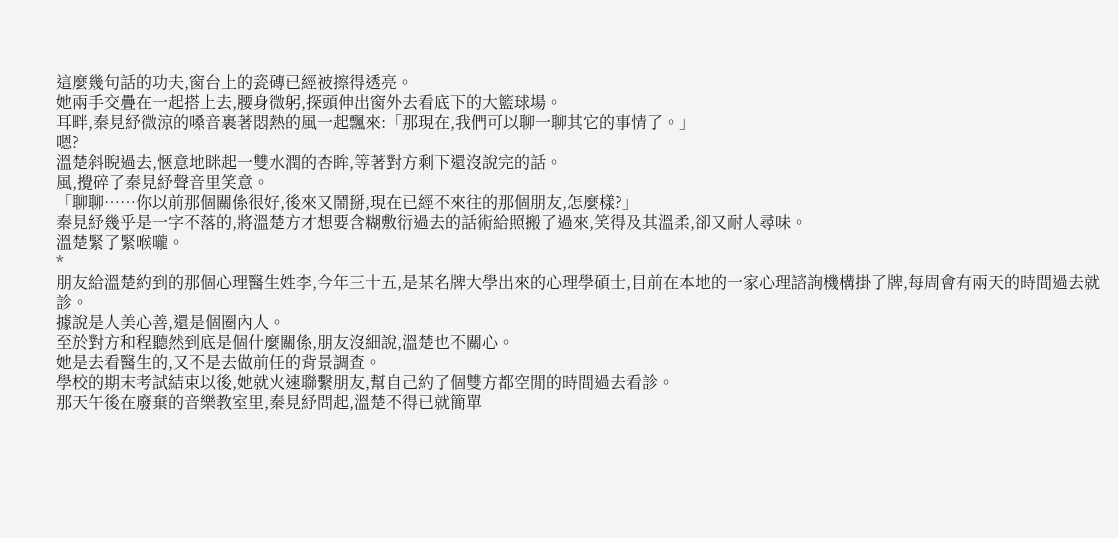這麼幾句話的功夫,窗台上的瓷磚已經被擦得透亮。
她兩手交疊在一起搭上去,腰身微躬,探頭伸出窗外去看底下的大籃球場。
耳畔,秦見紓微涼的嗓音裹著悶熱的風一起飄來:「那現在,我們可以聊一聊其它的事情了。」
嗯?
溫楚斜睨過去,愜意地眯起一雙水潤的杏眸,等著對方剩下還沒說完的話。
風,攪碎了秦見紓聲音里笑意。
「聊聊……你以前那個關係很好,後來又鬧掰,現在已經不來往的那個朋友,怎麼樣?」
秦見紓幾乎是一字不落的,將溫楚方才想要含糊敷衍過去的話術給照搬了過來,笑得及其溫柔,卻又耐人尋味。
溫楚緊了緊喉嚨。
*
朋友給溫楚約到的那個心理醫生姓李,今年三十五,是某名牌大學出來的心理學碩士,目前在本地的一家心理諮詢機構掛了牌,每周會有兩天的時間過去就診。
據說是人美心善,還是個圈內人。
至於對方和程聽然到底是個什麼關係,朋友沒細說,溫楚也不關心。
她是去看醫生的,又不是去做前任的背景調查。
學校的期末考試結束以後,她就火速聯繫朋友,幫自己約了個雙方都空閒的時間過去看診。
那天午後在廢棄的音樂教室里,秦見紓問起,溫楚不得已就簡單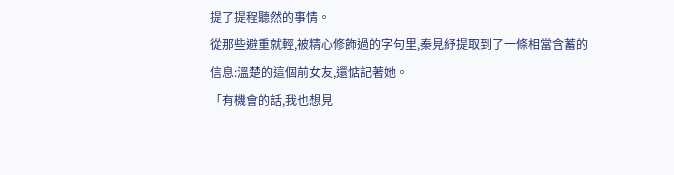提了提程聽然的事情。
從那些避重就輕,被精心修飾過的字句里,秦見紓提取到了一條相當含蓄的信息:溫楚的這個前女友,還惦記著她。
「有機會的話,我也想見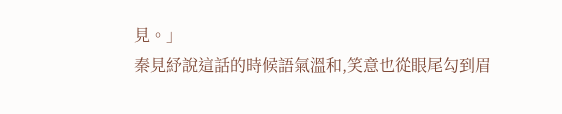見。」
秦見紓說這話的時候語氣溫和,笑意也從眼尾勾到眉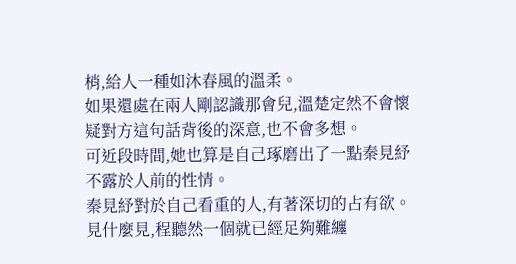梢,給人一種如沐春風的溫柔。
如果還處在兩人剛認識那會兒,溫楚定然不會懷疑對方這句話背後的深意,也不會多想。
可近段時間,她也算是自己琢磨出了一點秦見紓不露於人前的性情。
秦見紓對於自己看重的人,有著深切的占有欲。
見什麼見,程聽然一個就已經足夠難纏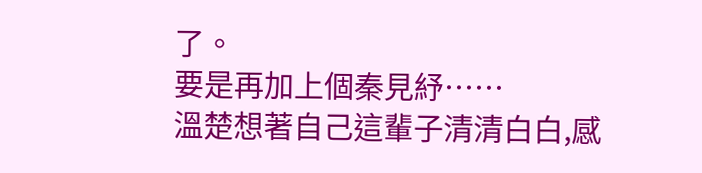了。
要是再加上個秦見紓……
溫楚想著自己這輩子清清白白,感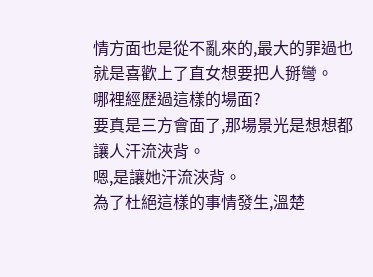情方面也是從不亂來的,最大的罪過也就是喜歡上了直女想要把人掰彎。
哪裡經歷過這樣的場面?
要真是三方會面了,那場景光是想想都讓人汗流浹背。
嗯,是讓她汗流浹背。
為了杜絕這樣的事情發生,溫楚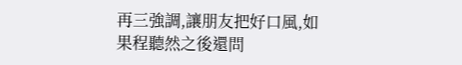再三強調,讓朋友把好口風,如果程聽然之後還問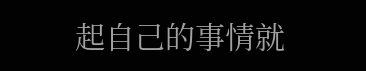起自己的事情就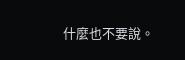什麼也不要說。